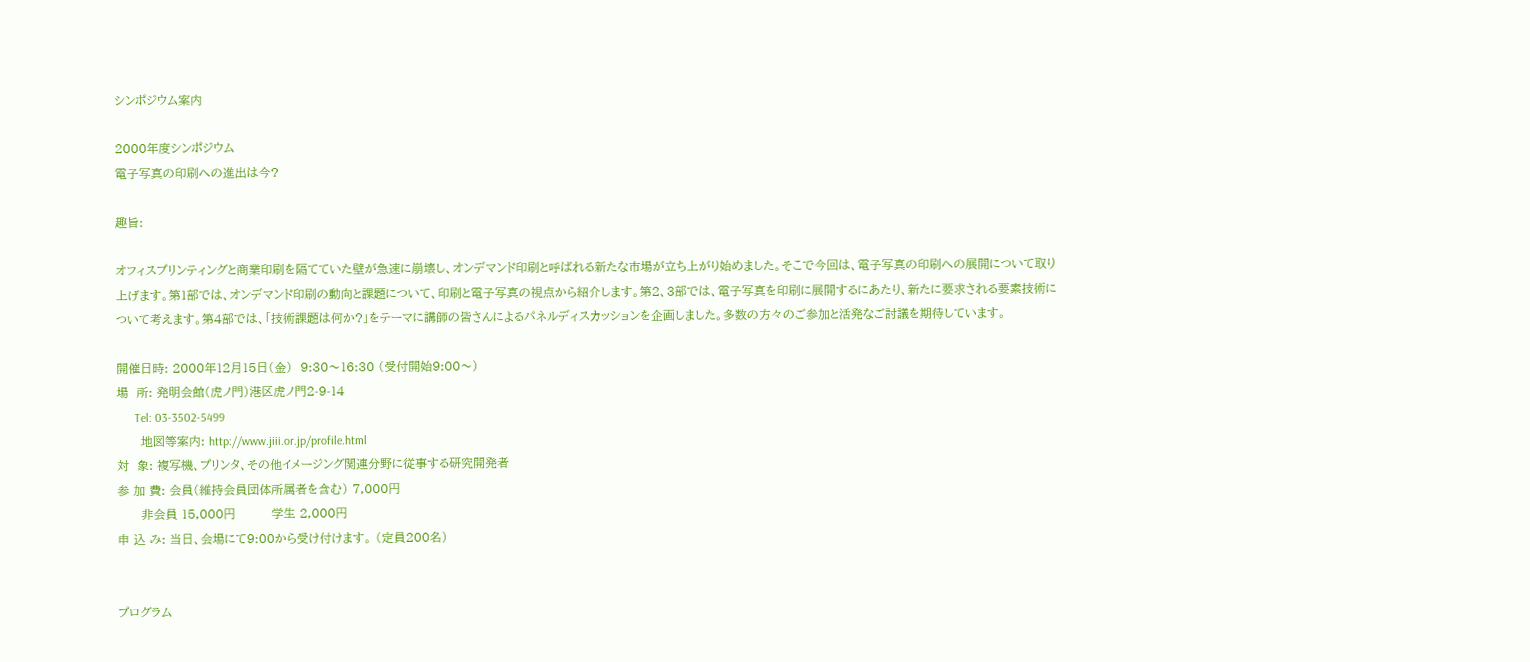シンポジウム案内

2000年度シンポジウム
電子写真の印刷への進出は今?

趣旨:

オフィスプリンティングと商業印刷を隔てていた壁が急速に崩壊し、オンデマンド印刷と呼ばれる新たな市場が立ち上がり始めました。そこで今回は、電子写真の印刷への展開について取り上げます。第1部では、オンデマンド印刷の動向と課題について、印刷と電子写真の視点から紹介します。第2、3部では、電子写真を印刷に展開するにあたり、新たに要求される要素技術について考えます。第4部では、「技術課題は何か?」をテーマに講師の皆さんによるパネルディスカッションを企画しました。多数の方々のご参加と活発なご討議を期待しています。

開催日時: 2000年12月15日(金)  9:30〜16:30 (受付開始9:00〜)
場  所: 発明会館(虎ノ門)港区虎ノ門2-9-14
      Tel: 03-3502-5499
      地図等案内: http://www.jiii.or.jp/profile.html
対  象: 複写機、プリンタ、その他イメージング関連分野に従事する研究開発者
参 加 費: 会員(維持会員団体所属者を含む) 7,000円
      非会員 15,000円         学生 2,000円
申 込 み: 当日、会場にて9:00から受け付けます。 (定員200名)


プログラム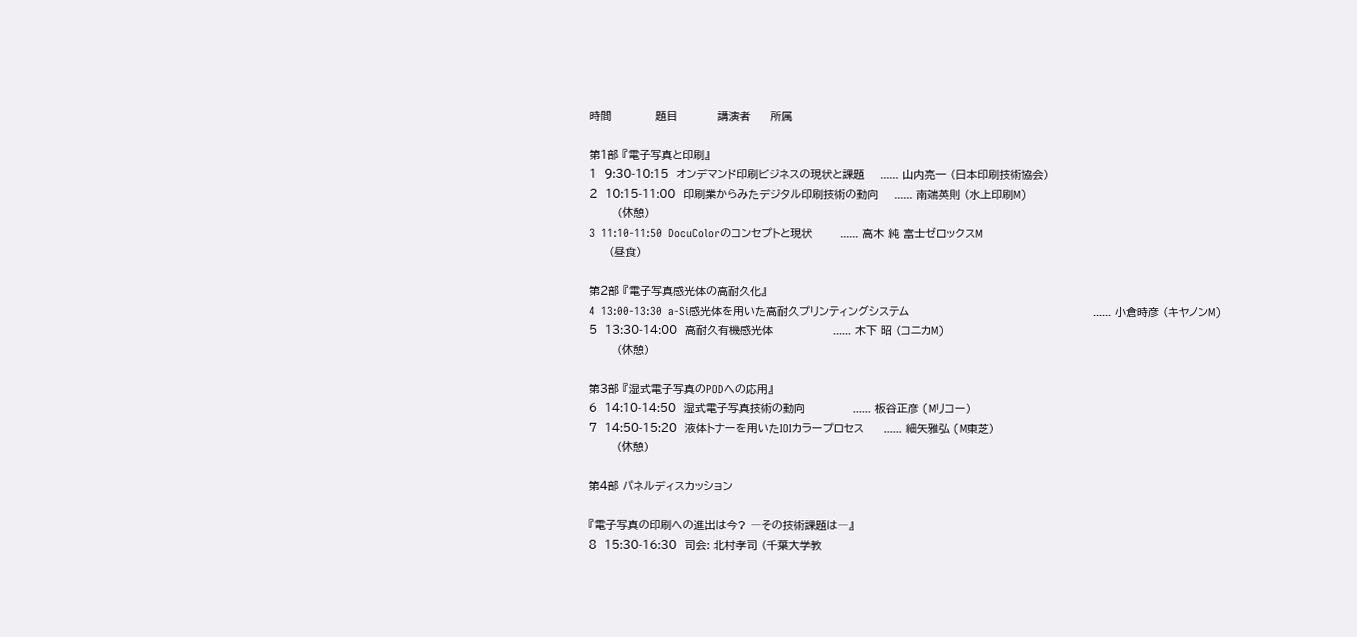時間           題目          講演者     所属

第1部 『電子写真と印刷』
1  9:30-10:15  オンデマンド印刷ビジネスの現状と課題    ...... 山内亮一 (日本印刷技術協会)
2  10:15-11:00  印刷業からみたデジタル印刷技術の動向    ...... 南端英則 (水上印刷M)
       (休憩)
3  11:10-11:50  DocuColorのコンセプトと現状       ...... 高木 純 富士ゼロックスM
     (昼食)

第2部 『電子写真感光体の高耐久化』
4  13:00-13:30  a-Si感光体を用いた高耐久プリンティングシステム                                              ...... 小倉時彦 (キヤノンM)
5  13:30-14:00  高耐久有機感光体               ...... 木下 昭 (コニカM)
       (休憩)

第3部 『湿式電子写真のPODへの応用』
6  14:10-14:50  湿式電子写真技術の動向            ...... 板谷正彦 (Mリコー)
7  14:50-15:20  液体トナーを用いたIOIカラープロセス     ...... 細矢雅弘 (M東芝)
       (休憩)

第4部 パネルディスカッション

『電子写真の印刷への進出は今? ―その技術課題は―』
8  15:30-16:30  司会: 北村孝司 (千葉大学教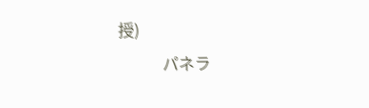授)
           パネラ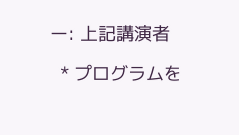ー: 上記講演者

  * プログラムを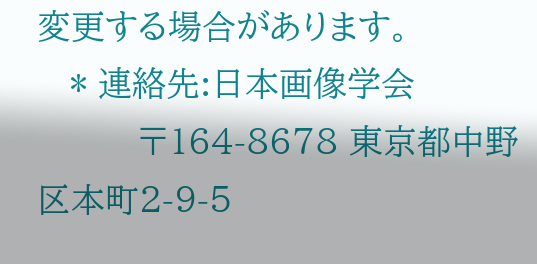変更する場合があります。
   * 連絡先:日本画像学会
         〒164-8678 東京都中野区本町2-9-5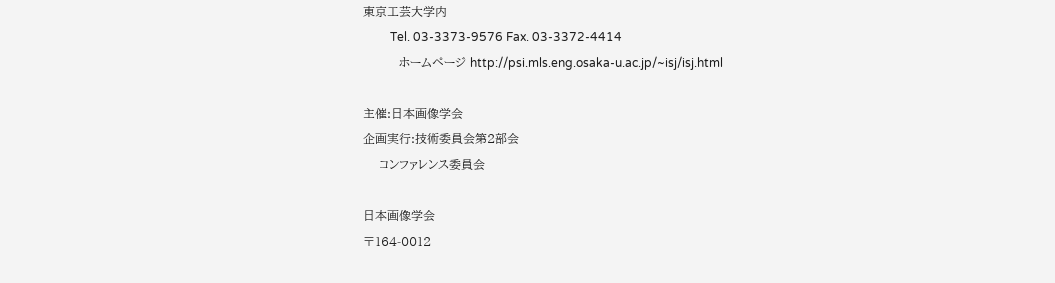東京工芸大学内
         Tel. 03-3373-9576 Fax. 03-3372-4414
         ホームページ http://psi.mls.eng.osaka-u.ac.jp/~isj/isj.html

主催:日本画像学会
企画実行:技術委員会第2部会
    コンファレンス委員会

日本画像学会
〒164-0012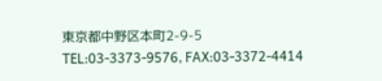東京都中野区本町2-9-5
TEL:03-3373-9576, FAX:03-3372-4414